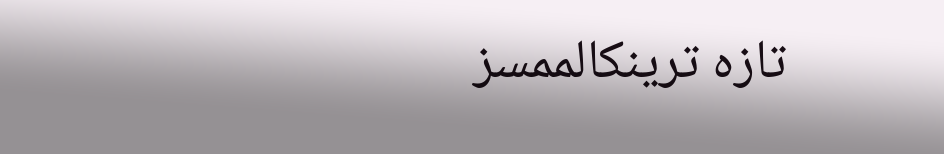تازہ ترینکالممسز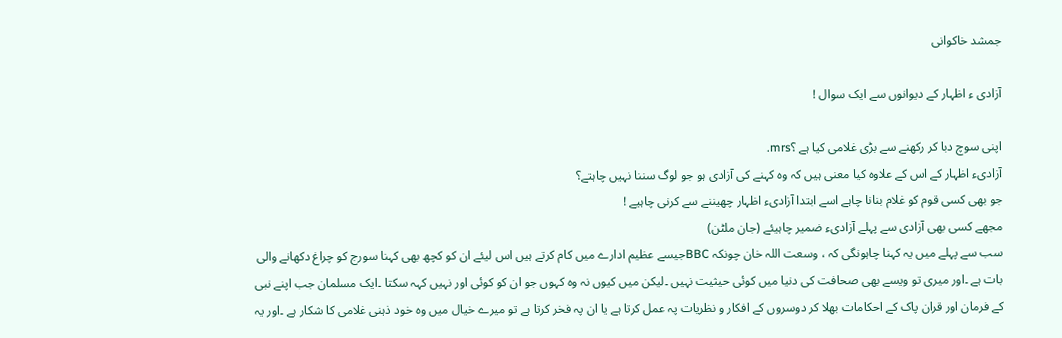جمشد خاکوانی

آزادی ء اظہار کے دیوانوں سے ایک سوال !

اپنی سوچ دبا کر رکھنے سے بڑی غلامی کیا ہے ؟mrs.
آزادیء اظہار کے اس کے علاوہ کیا معنی ہیں کہ وہ کہنے کی آزادی ہو جو لوگ سننا نہیں چاہتے؟
جو بھی کسی قوم کو غلام بنانا چاہے اسے ابتدا آزادیء اظہار چھیننے سے کرنی چاہیے !
مجھے کسی بھی آزادی سے پہلے آزادیء ضمیر چاہیئے (جان ملٹن)
سب سے پہلے میں یہ کہنا چاہونگی کہ ، وسعت اللہ خان چونکہ BBCجیسے عظیم ادارے میں کام کرتے ہیں اس لیئے ان کو کچھ بھی کہنا سورج کو چراغ دکھانے والی بات ہے ۔اور میری تو ویسے بھی صحافت کی دنیا میں کوئی حیثیت نہیں ۔لیکن میں کیوں نہ وہ کہوں جو ان کو کوئی اور نہیں کہہ سکتا ۔ایک مسلمان جب اپنے نبی کے فرمان اور قران پاک کے احکامات بھلا کر دوسروں کے افکار و نظریات پہ عمل کرتا ہے یا ان پہ فخر کرتا ہے تو میرے خیال میں وہ خود ذہنی غلامی کا شکار ہے ۔اور یہ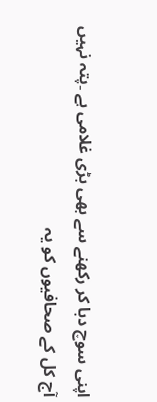اپنی سوچ دبا کر رکھنے سے بھی بڑی غلامی ہے ۔پتہ نہیں آج کل کے صحافیوں کو یہ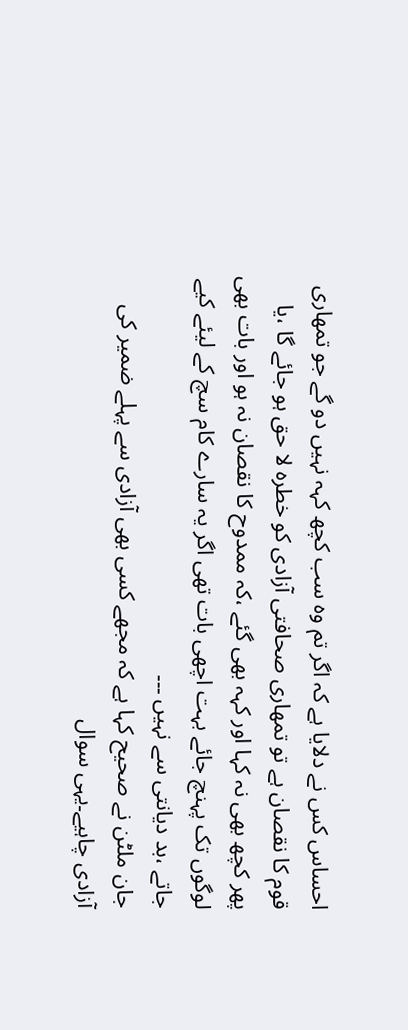احساس کس نے دلایا ہے کہ اگر تم وہ سب کچھ کہہ نہیں دو گے جو تمھاری قوم کا نقصان ہے تو تمھاری صحافتی آزادی کو خطرہ لا حق ہو جائے گا ،یا پھر کچھ بھی نہ کہا اور کہہ بھی گئے ،کہ ممدوح کا نقصان نہ ہو اور بات بھی لوگوں تک پہنچ جائے بہت اچھی بات تھی اگر یہ سارے کام سچ کے لیئے کیے جاتے ،بد دیانتی سے نہیں ۔۔۔
جان ملٹن نے صحیح کہا ہے کہ مجھے کسی بھی آزادی سے پہلے ضمیر کی آزادی چاہیے۔یہی سوال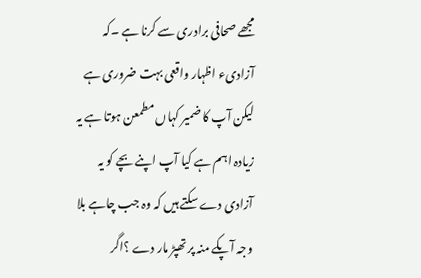مجھے صحافی برادری سے کرنا ہے ۔کہ آزادیء اظہار واقعی بہت ضروری ہے لیکن آپ کا ضمیر کہاں مطمعن ہوتا ہے یہ زیادہ اہم ہے کیا آپ اپنے بچے کو یہ آزادی دے سکتے ہیں کہ وہ جب چاہے بلا وجہ آپکے منہ پر تھپڑ مار دے ؟اگر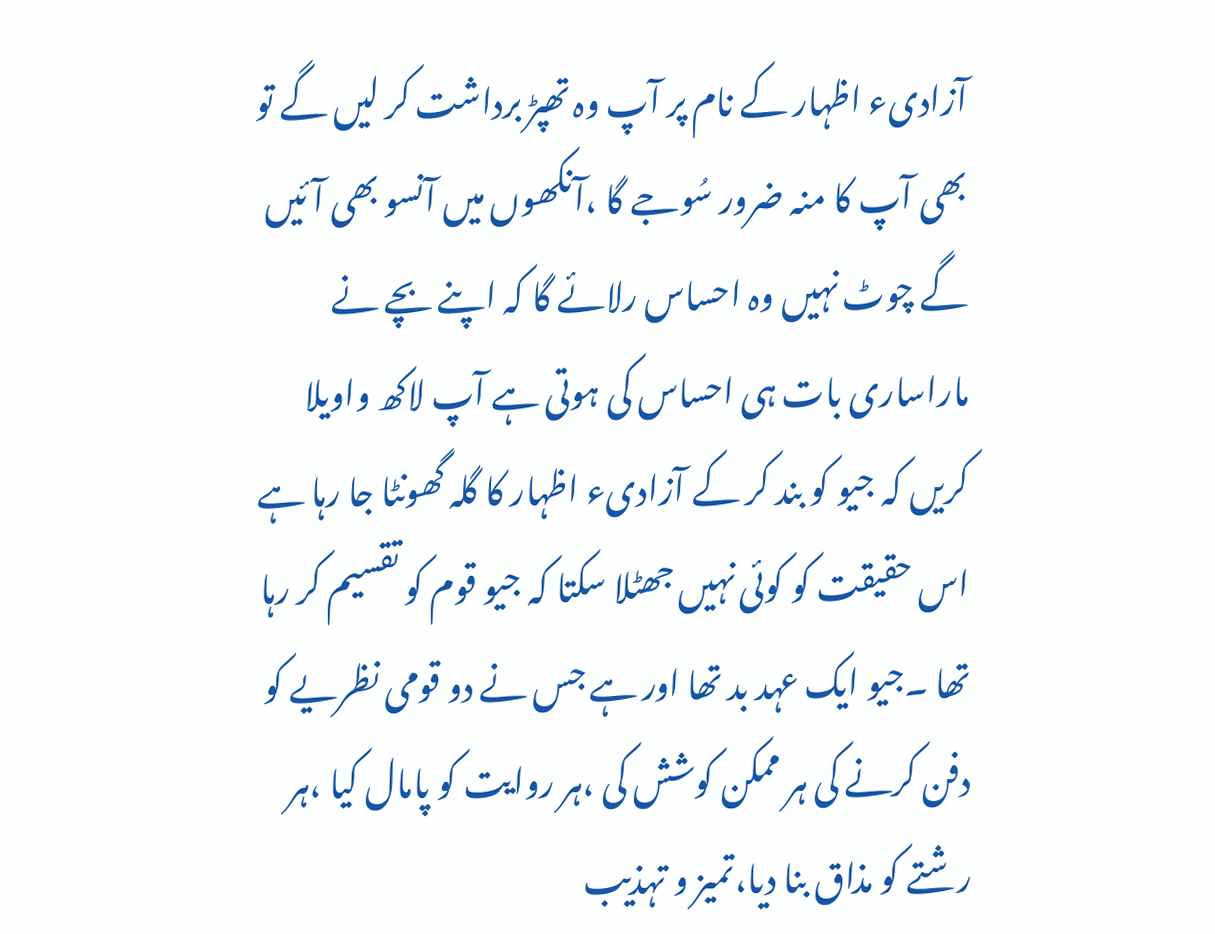آزادیء اظہار کے نام پر آپ وہ تھپڑ برداشت کر لیں گے تو بھی آپ کا منہ ضرور سُوجے گا ،آنکھوں میں آنسو بھی آئیں گے چوٹ نہیں وہ احساس رلائے گا کہ اپنے بچے نے ماراساری بات ہی احساس کی ہوتی ہے آپ لاکھ واویلا کریں کہ جیو کو بند کر کے آزادیء اظہار کا گلہ گھونٹا جا رہا ہے اس حقیقت کو کوئی نہیں جھٹلا سکتا کہ جیو قوم کو تقسیم کر رہا تھا ۔جیو ایک عہد بد تھا اور ہے جس نے دو قومی نظریے کو دفن کرنے کی ہر ممکن کوشش کی ،ہر روایت کو پامال کیا ،ہر رشتے کو مذاق بنا دیا،تمیز و تہذیب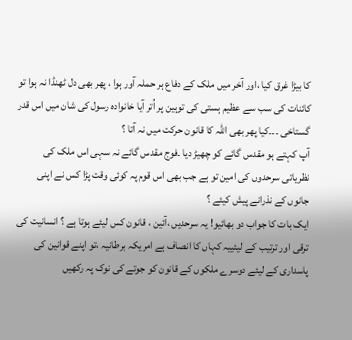کا بیڑا غرق کیا ،اور آخر میں ملک کے دفاع ہر حملہ آور ہوا ، پھر بھی دل ٹھنڈا نہ ہوا تو کائنات کی سب سے عظیم ہستی کی توہین پر اُتر آیا خانوادہ رسول کی شان میں اس قدر گستاخی ۔۔۔کیا پھر بھی اللہ کا قانون حرکت میں نہ آتا ؟
آپ کہتے ہو مقدس گائے کو چھیڑ دیا ۔فوج مقدس گائے نہ سہی اس ملک کی نظریاتی سرحدوں کی امین تو ہے جب بھی اس قوم پہ کوئی وقت پڑا کس نے اپنی جانوں کے نذرانے پیش کیئے ؟
ایک بات کا جواب دو بھائیو! یہ سرحدیں ،آئین ، قانون کس لیئے ہوتا ہے ؟ انسانیت کی ترقی اور ترتیب کے لیئییہ کہاں کا انصاف ہے امریکہ برطانیہ ،تو اپنے قوانین کی پاسداری کے لیئے دوسرے ملکوں کے قانون کو جوتے کی نوک پہ رکھیں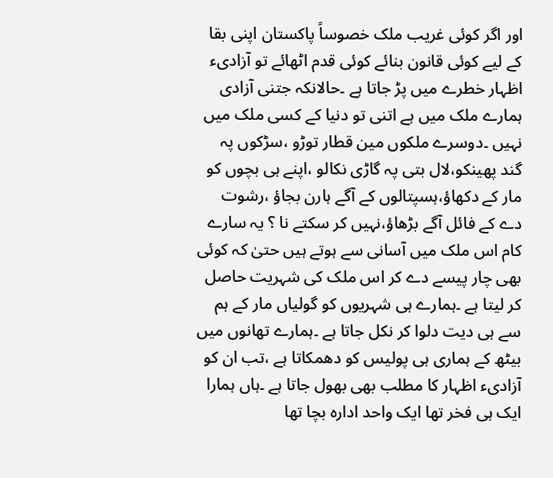اور اگر کوئی غریب ملک خصوساً پاکستان اپنی بقا کے لیے کوئی قانون بنائے کوئی قدم اٹھائے تو آزادیء اظہار خطرے میں پڑ جاتا ہے ۔حالانکہ جتنی آزادی ہمارے ملک میں ہے اتنی تو دنیا کے کسی ملک میں نہیں ۔دوسرے ملکوں مین قطار توڑو ،سڑکوں پہ گند پھینکو،لال بتی پہ گاڑی نکالو ،اپنے ہی بچوں کو مار کے دکھاؤ،ہسپتالوں کے آگے ہارن بجاؤ ،رشوت دے کے فائل آگے بڑھاؤ،نہیں کر سکتے نا ؟ یہ سارے کام اس ملک میں آسانی سے ہوتے ہیں حتیٰ کہ کوئی بھی چار پیسے دے کر اس ملک کی شہریت حاصل کر لیتا ہے ۔ہمارے ہی شہریوں کو گولیاں مار کے ہم سے ہی دیت دلوا کر نکل جاتا ہے ۔ہمارے تھانوں میں بیٹھ کے ہماری ہی پولیس کو دھمکاتا ہے ،تب ان کو آزادیء اظہار کا مطلب بھی بھول جاتا ہے ۔ہاں ہمارا ایک ہی فخر تھا ایک واحد ادارہ بچا تھا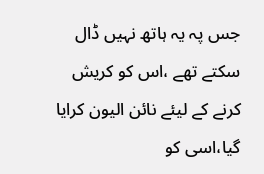جس پہ یہ ہاتھ نہیں ڈال سکتے تھے ،اس کو کریش کرنے کے لیئے نائن الیون کرایا گیا،اسی کو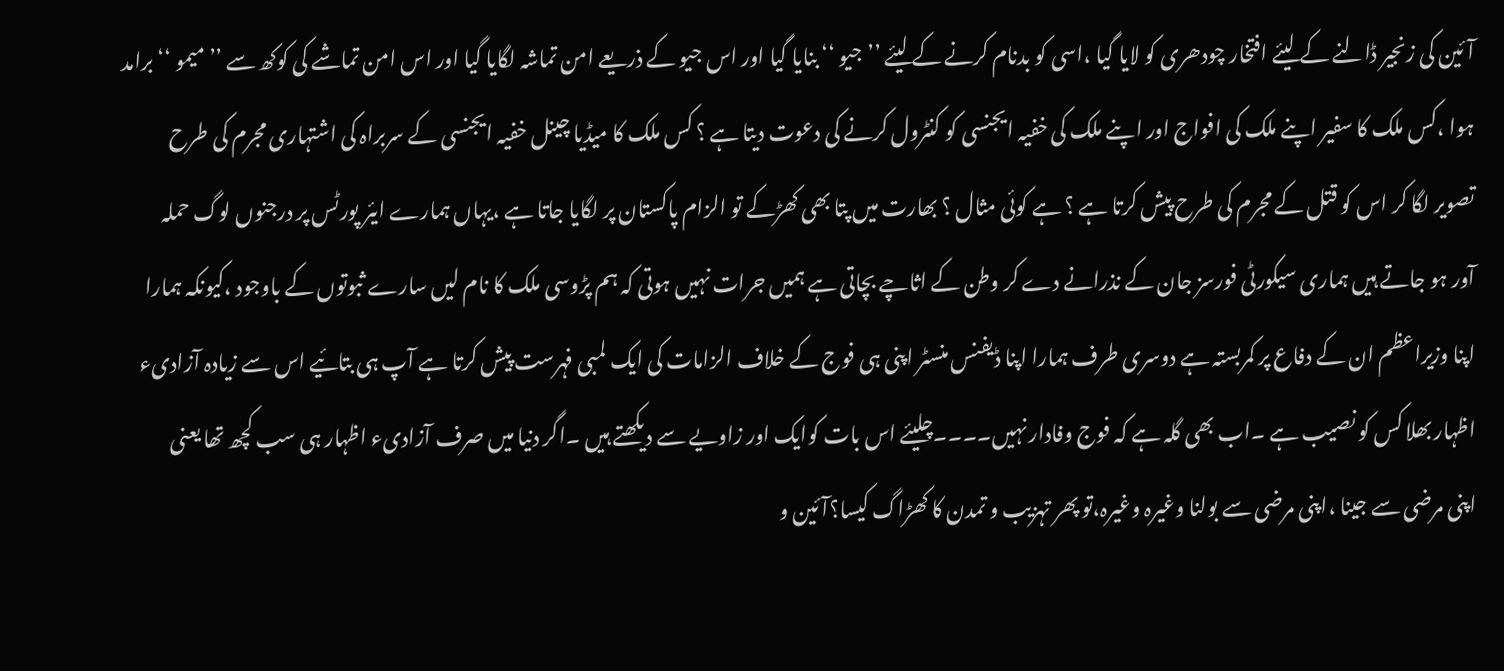آئین کی زنجیر ڈالنے کے لیئے افتخار چودھری کو لایا گیا ،اسی کو بدنام کرنے کے لیئے ’’جیو ‘‘ بنایا گیا اور اس جیو کے ذریعے امن تماشہ لگایا گیا اور اس امن تماشے کی کوکھ سے ’’میمو ‘‘ برامد ہوا ،کس ملک کا سفیر اپنے ملک کی افواج اور اپنے ملک کی خفیہ ایجنسی کو کنٹرول کرنے کی دعوت دیتا ہے ؟ کس ملک کا میڈیا چینل خفیہ ایجنسی کے سربراہ کی اشتہاری مجرم کی طرح تصویر لگا کر اس کو قتل کے مجرم کی طرح پیش کرتا ہے ؟ ہے کوئی مثال ؟ بھارت میں پتا بھی کھڑکے تو الزام پاکستان پر لگایا جاتا ہے ،یہاں ہمارے ایئر پورٹس پر درجنوں لوگ حملہ آور ہو جاتے ہیں ہماری سیکورٹی فورسز جان کے نذرانے دے کر وطن کے اثاچے بچاتی ہے ہمیں جرات نہیں ہوتی کہ ہم پڑوسی ملک کا نام لیں سارے ثبوتوں کے باوجود ،کیونکہ ہمارا اپنا وزیراعظم ان کے دفاع پر کمربستہ ہے دوسری طرف ہمارا اپنا ڈیفنس منسٹر اپنی ہی فوج کے خلاف الزامات کی ایک لمبی فہرست پیش کرتا ہے آپ ہی بتائیے اس سے زیادہ آزادیء اظہار بھلا کس کو نصیب ہے ۔اب بھی گلہ ہے کہ فوج وفادار نہیں۔۔۔۔چلیئے اس بات کوایک اور زاویے سے دیکھتے ہیں ۔اگر دنیا میں صرف آزادیء اظہار ہی سب کچھ تھا یعنی اپنی مرضی سے جینا ،اپنی مرضی سے بولنا وغیرہ وغیرہ،تو پھر تہزیب و تمدن کا کھڑاگ کیسا؟آئین و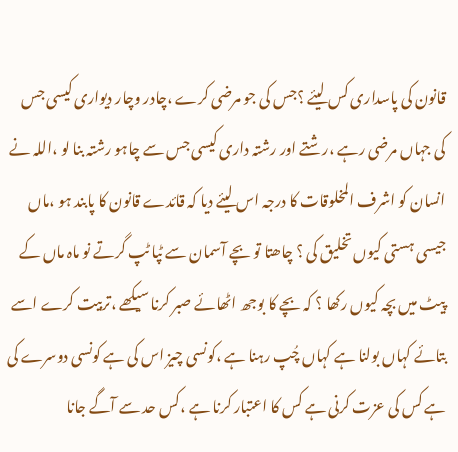قانون کی پاسداری کس لیئے ؟جس کی جو مرضی کرے ،چادر وچار دیواری کیسی جس کی جہاں مرضی رہے ،رشتے اور رشتہ داری کیسی جس سے چاہو رشتہ بنا لو ،اللہ نے انسان کو اشرف المخلوقات کا درجہ اس لیئے دیا کہ قائدے قانون کا پابند ہو ،ماں جیسی ہستی کیوں تخلیق کی ؟ چاھتا تو بچے آسمان سے ٹپا ٹپ گرتے نو ماہ ماں کے پیٹ میں بچہ کیوں رکھا ؟ کہ بچے کا بوجھ اٹھائے صبر کرنا سیکھے ،تربیت کرے اسے بتائے کہاں بولنا ہے کہاں چُپ رہنا ہے ،کونسی چیز اس کی ہے کونسی دوسرے کی ہے کس کی عزت کرنی ہے کس کا اعتبار کرنا ہے ،کس حد سے آگے جانا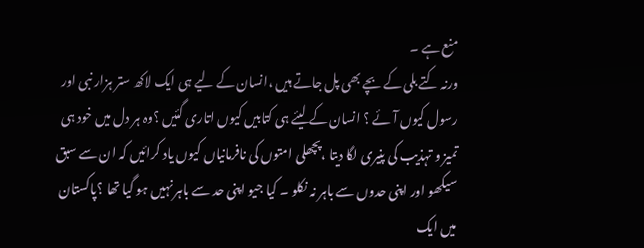منع ہے ۔
ورنہ کتے بلی کے بچے بھی پل جاتے ہیں ،انسان کے لیے ہی ایک لاکھ ستر ہزار نبی اور رسول کیوں آئے ؟ انسان کے لیئے ہی کتابیں کیوں اتاری گئیں ؟وہ ہر دل میں خود ہی تمیز و تہذیب کی پنیری لگا دیتا ،پچھلی امتوں کی نافرمانیاں کیوں یاد کرائیں کہ ان سے سبق سیکھو اور اپنی حدوں سے باہر نہ نکلو ۔ کیا جیو اپنی حد سے باہر نہیں ہو گیا تھا ؟پاکستان میں ایک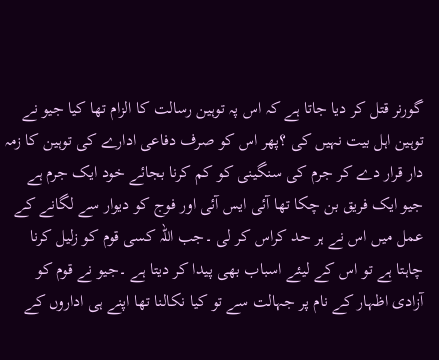گورنر قتل کر دیا جاتا ہے کہ اس پہ توہین رسالت کا الزام تھا کیا جیو نے توہین اہل بیت نہیں کی ؟پھر اس کو صرف دفاعی ادارے کی توہین کا زمہ دار قرار دے کر جرم کی سنگینی کو کم کرنا بجائے خود ایک جرم ہے
جیو ایک فریق بن چکا تھا آئی ایس آئی اور فوج کو دیوار سے لگانے کے عمل میں اس نے ہر حد کراس کر لی ۔جب اللہ کسی قوم کو زلیل کرنا چاہتا ہے تو اس کے لیئے اسباب بھی پیدا کر دیتا ہے ۔جیو نے قوم کو آزادی اظہار کے نام پر جہالت سے تو کیا نکالنا تھا اپنے ہی اداروں کے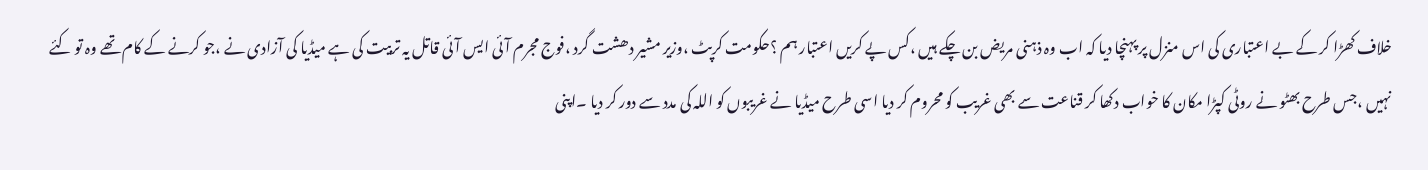خلاف کھڑا کر کے بے اعتباری کی اس منزل پر پہنچا دیا کہ اب وہ ذہنی مریض بن چکے ہیں ،کس پے کریں اعتبار ہم ؟حکومت کرپٹ ،وزیر مشیر دھشت گرد ،فوج مجرم آئی ایس آئی قاتل یہ تربیت کی ہے میڈیا کی آزادی نے ،جو کرنے کے کام تھے وہ تو کئے نہیں ،جس طرح بھٹو نے روٹی کپڑا مکان کا خواب دکھا کر قناعت سے بھی غریب کو محروم کر دیا اسی طرح میڈیا نے غریبوں کو اللہ کی مدد سے دور کر دیا ۔اپنی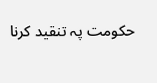حکومت پہ تنقید کرنا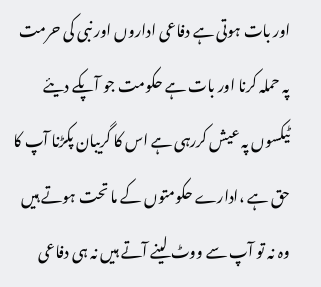اور بات ہوتی ہے دفاعی اداروں اور نبی کی حرمت پہ حملہ کرنا اور بات ہے حکومت جو آپکے دیئے ٹیکسوں پہ عیش کررہی ہے اس کا گریبان پکڑنا آپ کا حق ہے ،ادارے حکومتوں کے ما تحت ہوتے ہیں وہ نہ تو آپ سے ووٹ لینے آتے ہیں نہ ہی دفاعی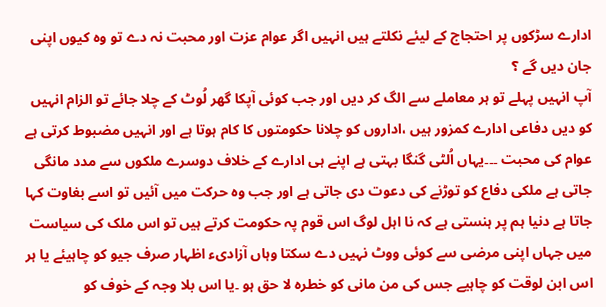ادارے سڑکوں پر احتجاج کے لیئے نکلتے ہیں انہیں اگر عوام عزت اور محبت نہ دے تو وہ کیوں اپنی جان دیں گے ؟
آپ انہیں پہلے تو ہر معاملے سے الگ کر دیں اور جب کوئی آپکا گھر لُوٹ کے چلا جائے تو الزام انہیں کو دیں دفاعی ادارے کمزور ہیں ،اداروں کو چلانا حکومتوں کا کام ہوتا ہے اور انہیں مضبوط کرتی ہے عوام کی محبت ۔۔۔یہاں اُلٹی گنگا بہتی ہے اپنے ہی ادارے کے خلاف دوسرے ملکوں سے مدد مانگی جاتی ہے ملکی دفاع کو توڑنے کی دعوت دی جاتی ہے اور جب وہ حرکت میں آئیں تو اسے بغاوت کہا جاتا ہے دنیا ہم پر ہنستی ہے کہ نا اہل لوگ اس قوم پہ حکومت کرتے ہیں تو اس ملک کی سیاست میں جہاں اپنی مرضی سے کوئی ووٹ نہیں دے سکتا وہاں آزادیء اظہار صرف جیو کو چاہیئے یا ہر اس ابن لوقت کو چاہیے جس کی من مانی کو خطرہ لا حق ہو ۔یا اس بلا وجہ کے خوف کو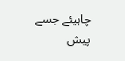چاہیئے جسے پیش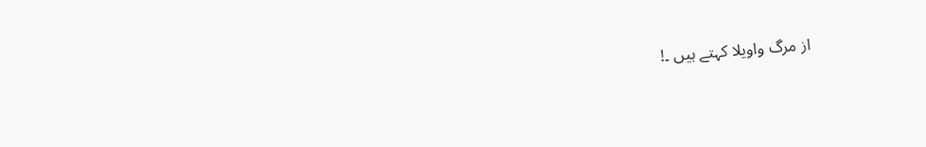از مرگ واویلا کہتے ہیں ۔!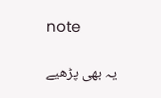note

یہ بھی پڑھیے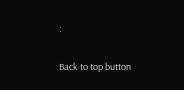:

Back to top button